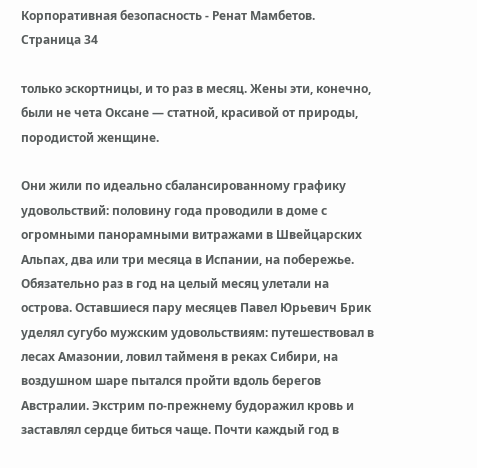Корпоративная безопасность - Ренат Мамбетов. Страница 34

только эскортницы, и то раз в месяц. Жены эти, конечно, были не чета Оксане — статной, красивой от природы, породистой женщине.

Они жили по идеально сбалансированному графику удовольствий: половину года проводили в доме с огромными панорамными витражами в Швейцарских Альпах, два или три месяца в Испании, на побережье. Обязательно раз в год на целый месяц улетали на острова. Оставшиеся пару месяцев Павел Юрьевич Брик уделял сугубо мужским удовольствиям: путешествовал в лесах Амазонии, ловил тайменя в реках Сибири, на воздушном шаре пытался пройти вдоль берегов Австралии. Экстрим по-прежнему будоражил кровь и заставлял сердце биться чаще. Почти каждый год в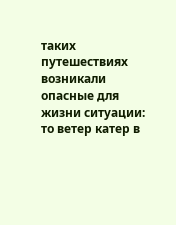таких путешествиях возникали опасные для жизни ситуации: то ветер катер в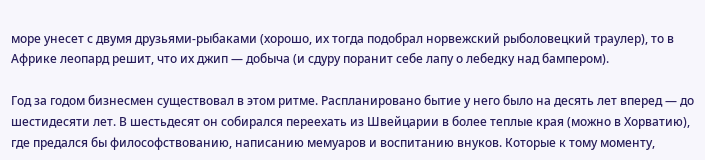море унесет с двумя друзьями-рыбаками (хорошо, их тогда подобрал норвежский рыболовецкий траулер), то в Африке леопард решит, что их джип — добыча (и сдуру поранит себе лапу о лебедку над бампером).

Год за годом бизнесмен существовал в этом ритме. Распланировано бытие у него было на десять лет вперед — до шестидесяти лет. В шестьдесят он собирался переехать из Швейцарии в более теплые края (можно в Хорватию), где предался бы философствованию, написанию мемуаров и воспитанию внуков. Которые к тому моменту,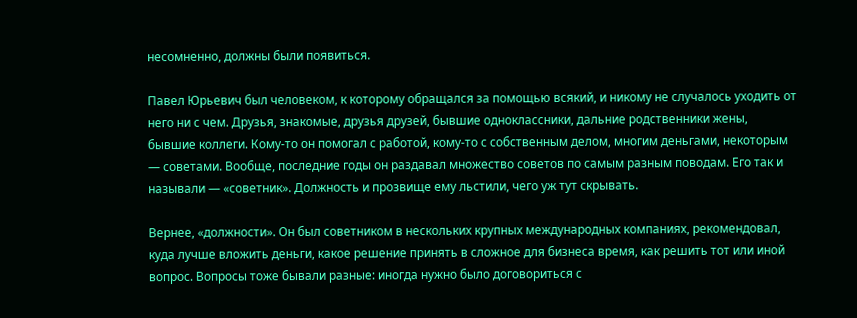несомненно, должны были появиться.

Павел Юрьевич был человеком, к которому обращался за помощью всякий, и никому не случалось уходить от него ни с чем. Друзья, знакомые, друзья друзей, бывшие одноклассники, дальние родственники жены, бывшие коллеги. Кому-то он помогал с работой, кому-то с собственным делом, многим деньгами, некоторым — советами. Вообще, последние годы он раздавал множество советов по самым разным поводам. Его так и называли — «советник». Должность и прозвище ему льстили, чего уж тут скрывать.

Вернее, «должности». Он был советником в нескольких крупных международных компаниях, рекомендовал, куда лучше вложить деньги, какое решение принять в сложное для бизнеса время, как решить тот или иной вопрос. Вопросы тоже бывали разные: иногда нужно было договориться с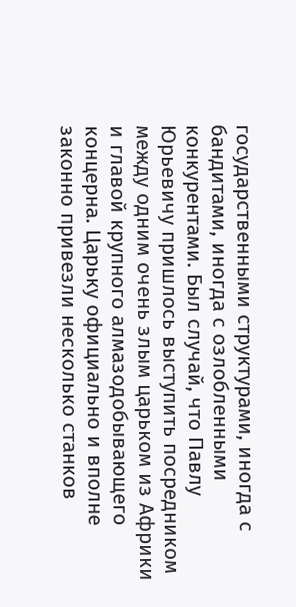государственными структурами, иногда с бандитами, иногда с озлобленными конкурентами. Был случай, что Павлу Юрьевичу пришлось выступить посредником между одним очень злым царьком из Африки и главой крупного алмазодобывающего концерна. Царьку официально и вполне законно привезли несколько станков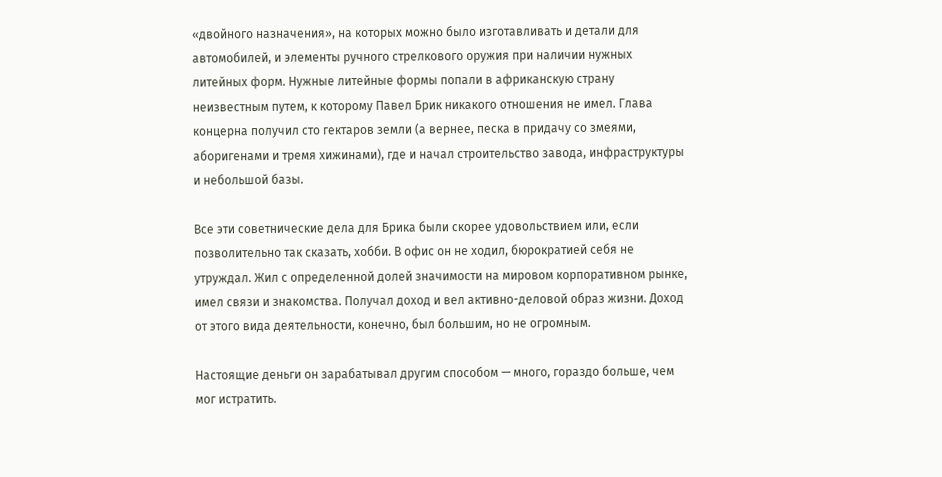«двойного назначения», на которых можно было изготавливать и детали для автомобилей, и элементы ручного стрелкового оружия при наличии нужных литейных форм. Нужные литейные формы попали в африканскую страну неизвестным путем, к которому Павел Брик никакого отношения не имел. Глава концерна получил сто гектаров земли (а вернее, песка в придачу со змеями, аборигенами и тремя хижинами), где и начал строительство завода, инфраструктуры и небольшой базы.

Все эти советнические дела для Брика были скорее удовольствием или, если позволительно так сказать, хобби. В офис он не ходил, бюрократией себя не утруждал. Жил с определенной долей значимости на мировом корпоративном рынке, имел связи и знакомства. Получал доход и вел активно-деловой образ жизни. Доход от этого вида деятельности, конечно, был большим, но не огромным.

Настоящие деньги он зарабатывал другим способом — много, гораздо больше, чем мог истратить.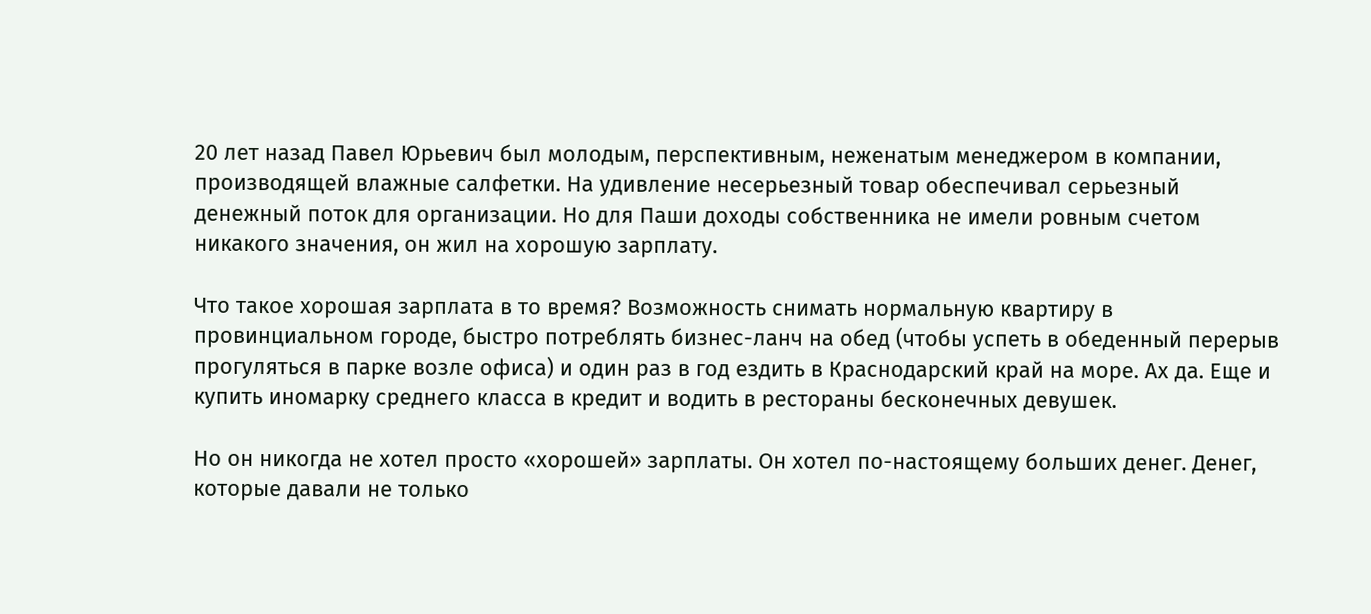20 лет назад Павел Юрьевич был молодым, перспективным, неженатым менеджером в компании, производящей влажные салфетки. На удивление несерьезный товар обеспечивал серьезный денежный поток для организации. Но для Паши доходы собственника не имели ровным счетом никакого значения, он жил на хорошую зарплату.

Что такое хорошая зарплата в то время? Возможность снимать нормальную квартиру в провинциальном городе, быстро потреблять бизнес-ланч на обед (чтобы успеть в обеденный перерыв прогуляться в парке возле офиса) и один раз в год ездить в Краснодарский край на море. Ах да. Еще и купить иномарку среднего класса в кредит и водить в рестораны бесконечных девушек.

Но он никогда не хотел просто «хорошей» зарплаты. Он хотел по-настоящему больших денег. Денег, которые давали не только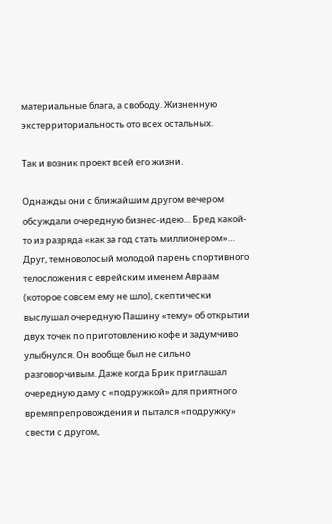материальные блага, а свободу. Жизненную экстерриториальность ото всех остальных.

Так и возник проект всей его жизни.

Однажды они с ближайшим другом вечером обсуждали очередную бизнес-идею… Бред какой-то из разряда «как за год стать миллионером»… Друг, темноволосый молодой парень спортивного телосложения с еврейским именем Авраам (которое совсем ему не шло), скептически выслушал очередную Пашину «тему» об открытии двух точек по приготовлению кофе и задумчиво улыбнулся. Он вообще был не сильно разговорчивым. Даже когда Брик приглашал очередную даму с «подружкой» для приятного времяпрепровождения и пытался «подружку» свести с другом,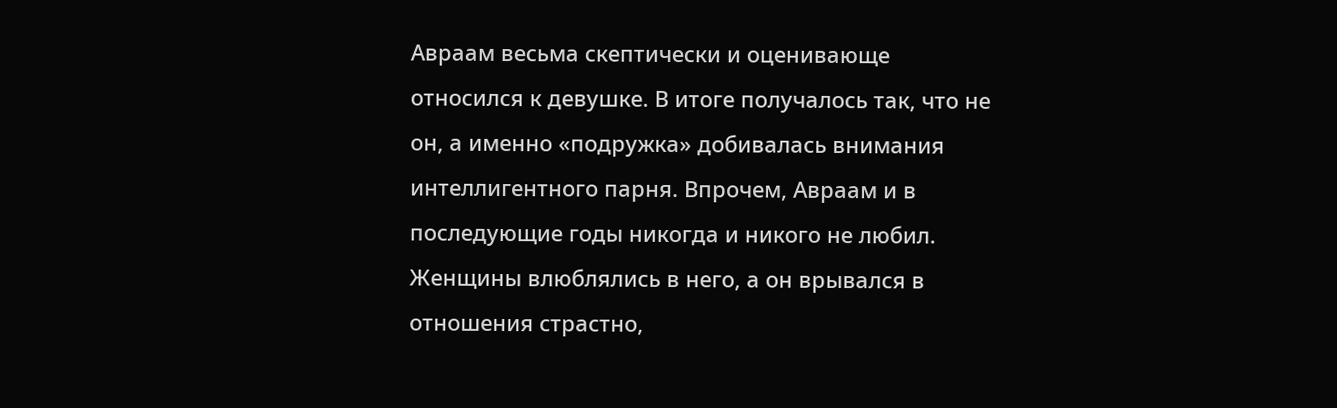Авраам весьма скептически и оценивающе относился к девушке. В итоге получалось так, что не он, а именно «подружка» добивалась внимания интеллигентного парня. Впрочем, Авраам и в последующие годы никогда и никого не любил. Женщины влюблялись в него, а он врывался в отношения страстно,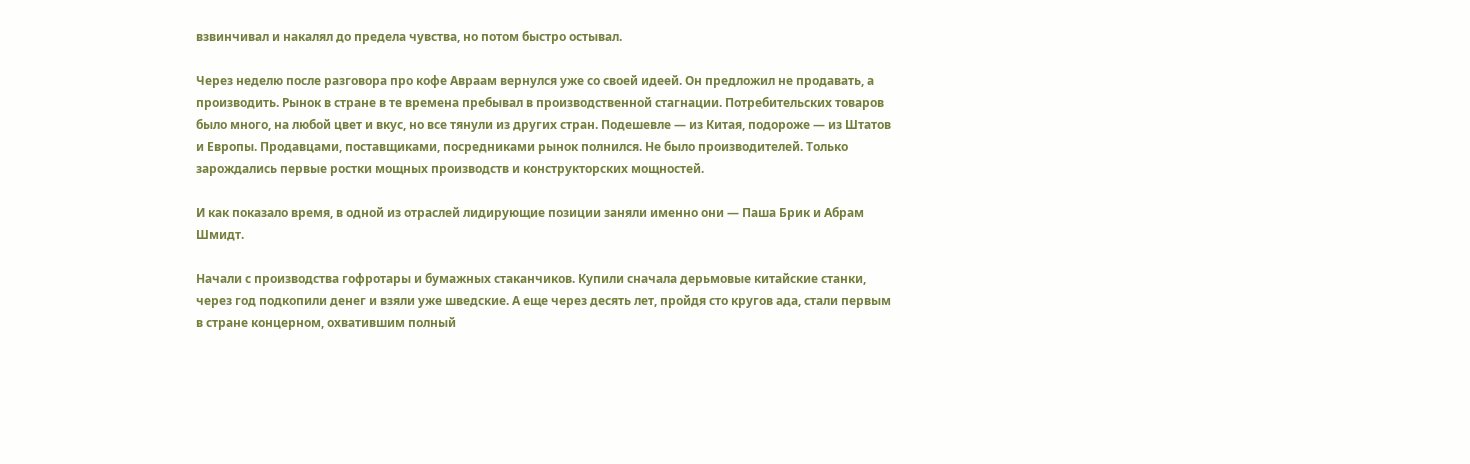взвинчивал и накалял до предела чувства, но потом быстро остывал.

Через неделю после разговора про кофе Авраам вернулся уже со своей идеей. Он предложил не продавать, а производить. Рынок в стране в те времена пребывал в производственной стагнации. Потребительских товаров было много, на любой цвет и вкус, но все тянули из других стран. Подешевле — из Китая, подороже — из Штатов и Европы. Продавцами, поставщиками, посредниками рынок полнился. Не было производителей. Только зарождались первые ростки мощных производств и конструкторских мощностей.

И как показало время, в одной из отраслей лидирующие позиции заняли именно они — Паша Брик и Абрам Шмидт.

Начали с производства гофротары и бумажных стаканчиков. Купили сначала дерьмовые китайские станки, через год подкопили денег и взяли уже шведские. А еще через десять лет, пройдя сто кругов ада, стали первым в стране концерном, охватившим полный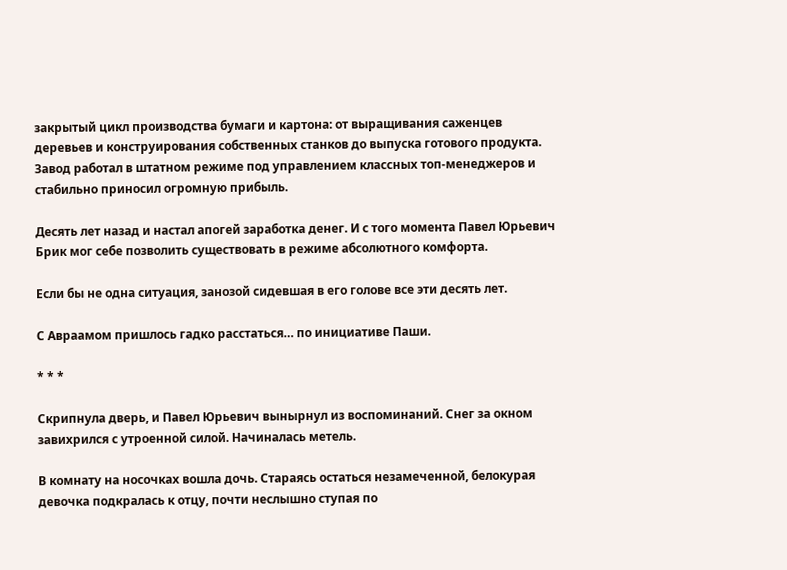закрытый цикл производства бумаги и картона: от выращивания саженцев деревьев и конструирования собственных станков до выпуска готового продукта. Завод работал в штатном режиме под управлением классных топ-менеджеров и стабильно приносил огромную прибыль.

Десять лет назад и настал апогей заработка денег. И с того момента Павел Юрьевич Брик мог себе позволить существовать в режиме абсолютного комфорта.

Если бы не одна ситуация, занозой сидевшая в его голове все эти десять лет.

С Авраамом пришлось гадко расстаться… по инициативе Паши.

* * *

Скрипнула дверь, и Павел Юрьевич вынырнул из воспоминаний. Снег за окном завихрился с утроенной силой. Начиналась метель.

В комнату на носочках вошла дочь. Стараясь остаться незамеченной, белокурая девочка подкралась к отцу, почти неслышно ступая по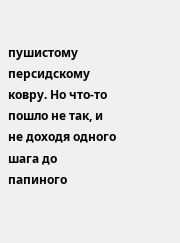пушистому персидскому ковру. Но что-то пошло не так, и не доходя одного шага до папиного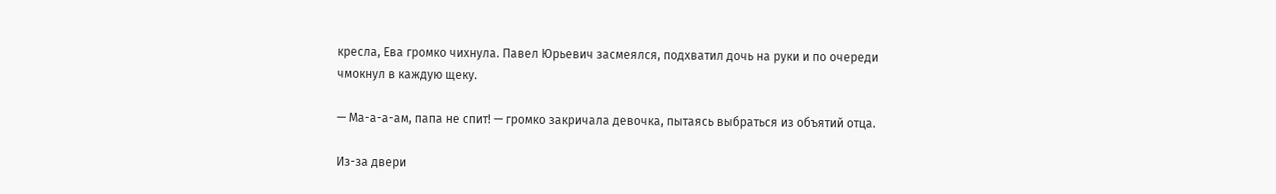кресла, Ева громко чихнула. Павел Юрьевич засмеялся, подхватил дочь на руки и по очереди чмокнул в каждую щеку.

— Ма-а-а-ам, папа не спит! — громко закричала девочка, пытаясь выбраться из объятий отца.

Из-за двери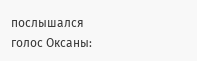послышался голос Оксаны: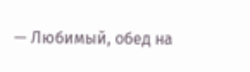— Любимый, обед на